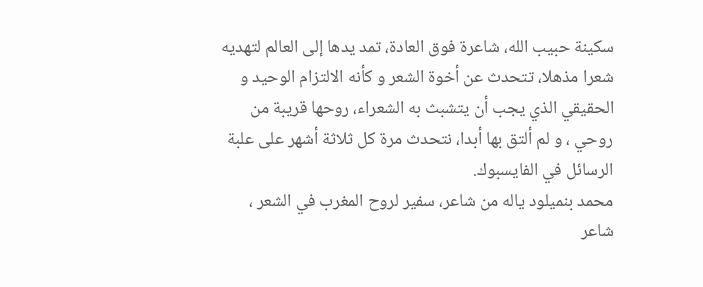سكينة حبيب الله، شاعرة فوق العادة، تمد يدها إلى العالم لتهديه شعرا مذهلا، تتحدث عن أخوة الشعر و كأنه الالتزام الوحيد و الحقيقي الذي يجب أن يتشبث به الشعراء، روحها قريبة من روحي ، و لم ألتق بها أبدا، نتحدث مرة كل ثلاثة أشهر على علبة الرسائل في الفايسبوك.
محمد بنميلود ياله من شاعر، سفير لروح المغرب في الشعر ، شاعر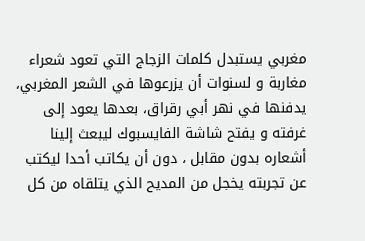مغربي يستبدل كلمات الزجاج التي تعود شعراء مغاربة و لسنوات أن يزرعوها في الشعر المغربي، يدفنها في نهر أبي رقراق، بعدها يعود إلى غرفته و يفتح شاشة الفايسبوك ليبعث إلينا أشعاره بدون مقابل ، دون أن يكاتب أحدا ليكتب عن تجربته يخجل من المديح الذي يتلقاه من كل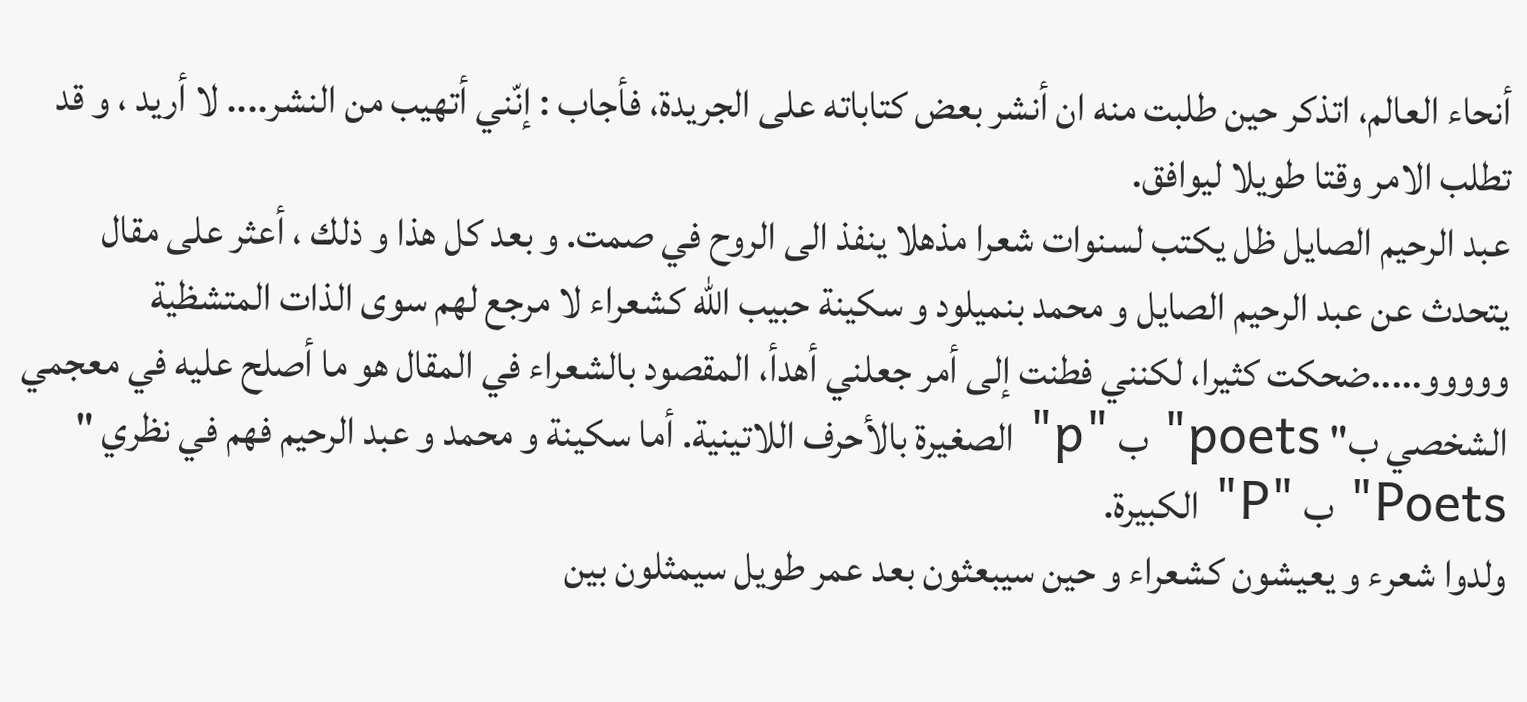أنحاء العالم، اتذكر حين طلبت منه ان أنشر بعض كتاباته على الجريدة، فأجاب : إنّني أتهيب من النشر.... لا أريد ، و قد تطلب الامر وقتا طويلا ليوافق.
عبد الرحيم الصايل ظل يكتب لسنوات شعرا مذهلا ينفذ الى الروح في صمت. و بعد كل هذا و ذلك ، أعثر على مقال يتحدث عن عبد الرحيم الصايل و محمد بنميلود و سكينة حبيب الله كشعراء لا مرجع لهم سوى الذات المتشظية ووووو.....ضحكت كثيرا، لكنني فطنت إلى أمر جعلني أهدأ، المقصود بالشعراء في المقال هو ما أصلح عليه في معجمي الشخصي ب" poets" ب "p" الصغيرة بالأحرف اللاتينية. أما سكينة و محمد و عبد الرحيم فهم في نظري " Poets" ب "P" الكبيرة.
ولدوا شعرء و يعيشون كشعراء و حين سيبعثون بعد عمر طويل سيمثلون بين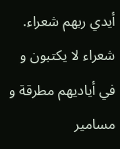أيدي ربهم شعراء.
شعراء لا يكتبون و في أياديهم مطرقة و مسامير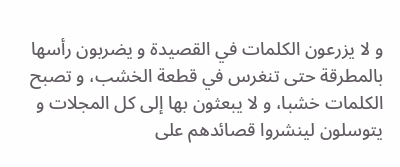و لا يزرعون الكلمات في القصيدة و يضربون رأسها بالمطرقة حتى تنغرس في قطعة الخشب، و تصبح الكلمات خشبا، و لا يبعثون بها إلى كل المجلات و يتوسلون لينشروا قصائدهم على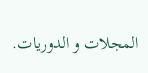المجلات و الدوريات.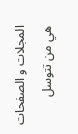المجلات و الصفحات هي من تتوسل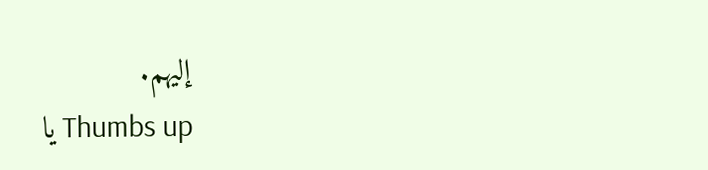إليهم.
Thumbs up يا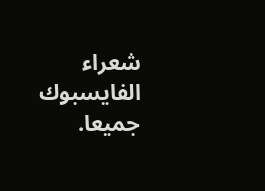شعراء الفايسبوك جميعا.